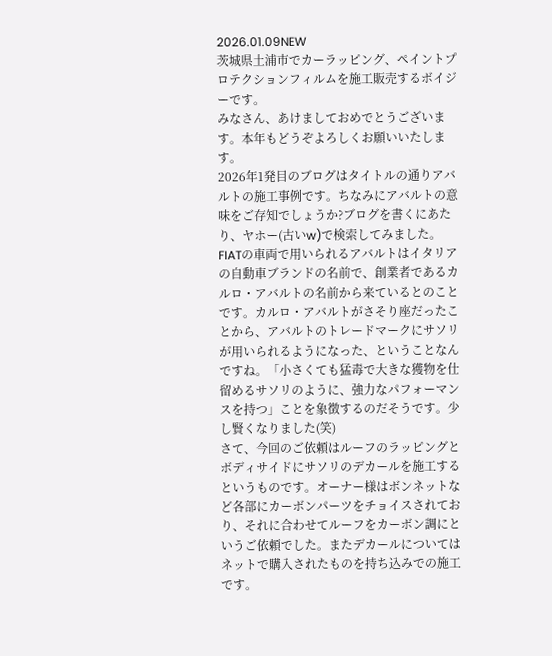2026.01.09NEW
茨城県土浦市でカーラッピング、ペイントプロテクションフィルムを施工販売するボイジーです。
みなさん、あけましておめでとうございます。本年もどうぞよろしくお願いいたします。
2026年1発目のブログはタイトルの通りアバルトの施工事例です。ちなみにアバルトの意味をご存知でしょうか?ブログを書くにあたり、ヤホー(古いw)で検索してみました。FIATの車両で用いられるアバルトはイタリアの自動車ブランドの名前で、創業者であるカルロ・アバルトの名前から来ているとのことです。カルロ・アバルトがさそり座だったことから、アバルトのトレードマークにサソリが用いられるようになった、ということなんですね。「小さくても猛毒で大きな獲物を仕留めるサソリのように、強力なパフォーマンスを持つ」ことを象徴するのだそうです。少し賢くなりました(笑)
さて、今回のご依頼はルーフのラッピングとボディサイドにサソリのデカールを施工するというものです。オーナー様はボンネットなど各部にカーボンパーツをチョイスされており、それに合わせてルーフをカーボン調にというご依頼でした。またデカールについてはネットで購入されたものを持ち込みでの施工です。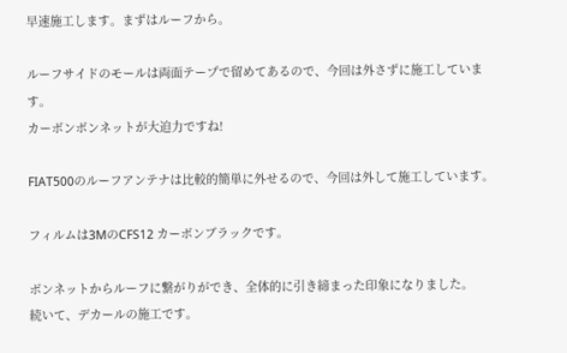早速施工します。まずはルーフから。

ルーフサイドのモールは両面テープで留めてあるので、今回は外さずに施工しています。
カーボンボンネットが大迫力ですね!

FIAT500のルーフアンテナは比較的簡単に外せるので、今回は外して施工しています。

フィルムは3MのCFS12 カーボンブラックです。

ボンネットからルーフに繋がりができ、全体的に引き締まった印象になりました。
続いて、デカールの施工です。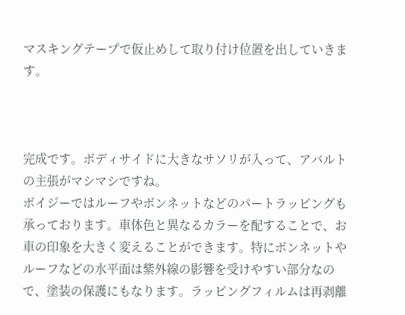マスキングテープで仮止めして取り付け位置を出していきます。



完成です。ボディサイドに大きなサソリが入って、アバルトの主張がマシマシですね。
ボイジーではルーフやボンネットなどのパートラッピングも承っております。車体色と異なるカラーを配することで、お車の印象を大きく変えることができます。特にボンネットやルーフなどの水平面は紫外線の影響を受けやすい部分なので、塗装の保護にもなります。ラッピングフィルムは再剥離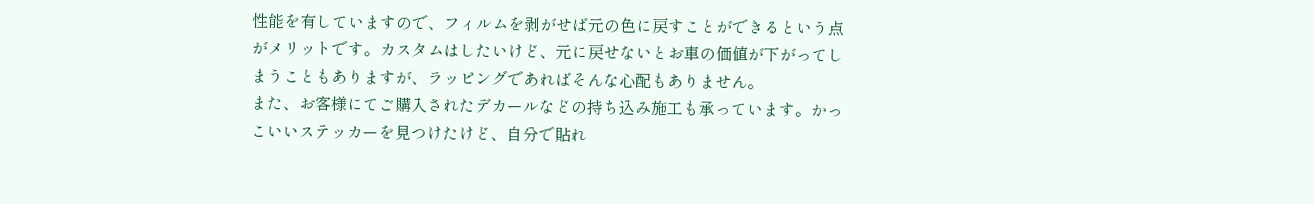性能を有していますので、フィルムを剥がせば元の色に戻すことができるという点がメリットです。カスタムはしたいけど、元に戻せないとお車の価値が下がってしまうこともありますが、ラッピングであればそんな心配もありません。
また、お客様にてご購入されたデカールなどの持ち込み施工も承っています。かっこいいステッカーを見つけたけど、自分で貼れ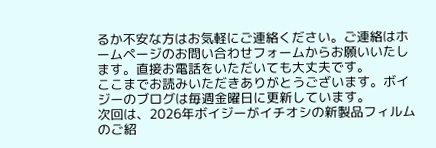るか不安な方はお気軽にご連絡ください。ご連絡はホームページのお問い合わせフォームからお願いいたします。直接お電話をいただいても大丈夫です。
ここまでお読みいただきありがとうございます。ボイジーのブログは毎週金曜日に更新しています。
次回は、2026年ボイジーがイチオシの新製品フィルムのご紹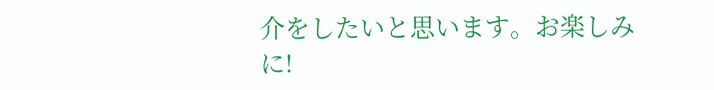介をしたいと思います。お楽しみに!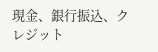現金、銀行振込、クレジット